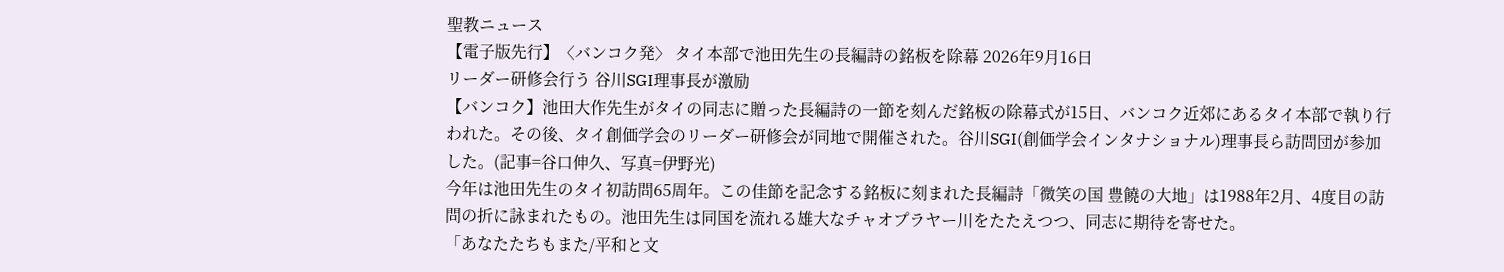聖教ニュース
【電子版先行】〈バンコク発〉 タイ本部で池田先生の長編詩の銘板を除幕 2026年9月16日
リーダー研修会行う 谷川SGI理事長が激励
【バンコク】池田大作先生がタイの同志に贈った長編詩の一節を刻んだ銘板の除幕式が15日、バンコク近郊にあるタイ本部で執り行われた。その後、タイ創価学会のリーダー研修会が同地で開催された。谷川SGI(創価学会インタナショナル)理事長ら訪問団が参加した。(記事=谷口伸久、写真=伊野光)
今年は池田先生のタイ初訪問65周年。この佳節を記念する銘板に刻まれた長編詩「微笑の国 豊饒の大地」は1988年2月、4度目の訪問の折に詠まれたもの。池田先生は同国を流れる雄大なチャオプラヤー川をたたえつつ、同志に期待を寄せた。
「あなたたちもまた/平和と文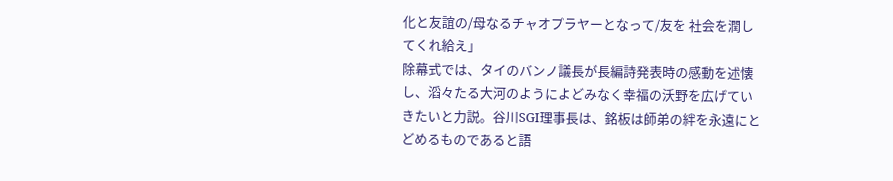化と友誼の/母なるチャオプラヤーとなって/友を 社会を潤してくれ給え」
除幕式では、タイのバンノ議長が長編詩発表時の感動を述懐し、滔々たる大河のようによどみなく幸福の沃野を広げていきたいと力説。谷川SGI理事長は、銘板は師弟の絆を永遠にとどめるものであると語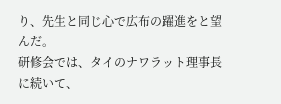り、先生と同じ心で広布の躍進をと望んだ。
研修会では、タイのナワラット理事長に続いて、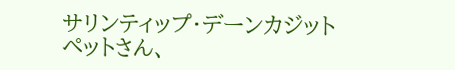サリンティップ・デーンカジットペットさん、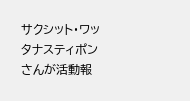サクシット・ワッタナスティポンさんが活動報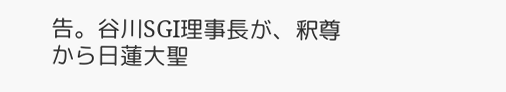告。谷川SGI理事長が、釈尊から日蓮大聖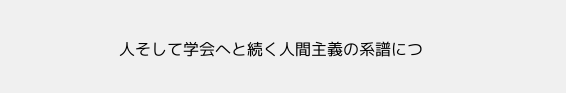人そして学会へと続く人間主義の系譜につ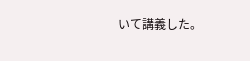いて講義した。